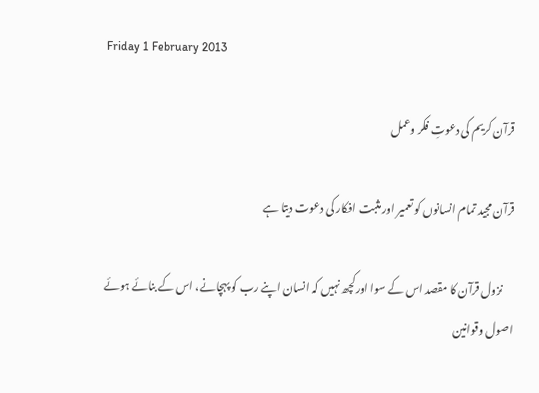Friday 1 February 2013

قرآن کریم کی دعوتِ فکر وعمل

قرآن مجید تمام انسانوں کو تعمیر اور مثبت افکار کی دعوت دیتا ہے

     نزول قرآن کا مقصد اس کے سوا اورکچھ نہیں کہ انسان اپنے رب کو پہچانے، اس کے بنائے ہوئے اصول وقوانین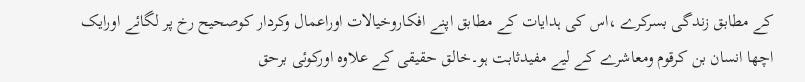کے مطابق زندگی بسرکرے ،اس کی ہدایات کے مطابق اپنے افکاروخیالات اوراعمال وکردار کوصحیح رخ پر لگائے اورایک اچھا انسان بن کرقوم ومعاشرے کے لیے مفیدثابت ہو۔خالق حقیقی کے علاوہ اورکوئی برحق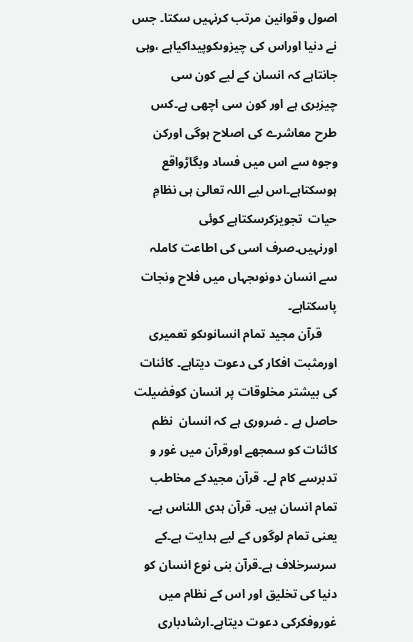اصول وقوانین مرتب کرنہیں سکتا۔ جس نے دنیا اوراس کی چیزوںکوپیداکیاہے ،وہی جانتاہے کہ انسان کے لیے کون سی چیزبری ہے اور کون سی اچھی ہے۔کس طرح معاشرے کی اصلاح ہوگی اورکن وجوہ سے اس میں فساد وبگاڑواقع ہوسکتاہے۔اس لیے اللہ تعالیٰ ہی نظامِ حیات  تجویزکرسکتاہے کوئی اورنہیں۔صرف اسی کی اطاعت کاملہ سے انسان دونوںجہاں میں فلاح ونجات پاسکتاہے۔
     قرآن مجید تمام انسانوںکو تعمیری اورمثبت افکار کی دعوت دیتاہے۔ کائنات کی بیشتر مخلوقات پر انسان کوفضیلت حاصل ہے ۔ ضروری ہے کہ انسان  نظم کائنات کو سمجھے اورقرآن میں غور و تدبرسے کام لے۔ قرآن مجیدکے مخاطب تمام انسان ہیں۔ قرآن ہدی اللناس ہے۔ یعنی تمام لوگوں کے لیے ہدایت ہے۔کے سرسرخلاف ہے۔قرآن بنی نوع انسان کو دنیا کی تخلیق اور اس کے نظام میں غوروفکرکی دعوت دیتاہے۔ارشادباری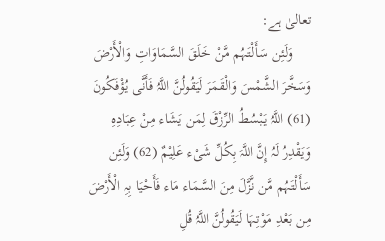تعالیٰ ہے:
     وَلَئِن سَأَلْتَہُم مَّنْ خَلَقَ السَّمَاوَاتِ وَالْأَرْضَ وَسَخَّرَ الشَّمْسَ وَالْقَمَرَ لَیَقُولُنَّ اللَّہُ فَأَنَّی یُؤْفَکُونَ (61) اللَّہُ یَبْسُطُ الرِّزْقَ لِمَن یَشَاء مِنْ عِبَادِہِ وَیَقْدِرُ لَہُ إِنَّ اللَّہَ بِکُلِّ شَیْء عَلِیْمٌ (62) وَلَئِن سَأَلْتَہُم مَّن نَّزَّلَ مِنَ السَّمَاء مَاء فَأَحْیَا بِہِ الْأَرْضَ مِن بَعْدِ مَوْتِہَا لَیَقُولُنَّ اللَّہُ قُلِ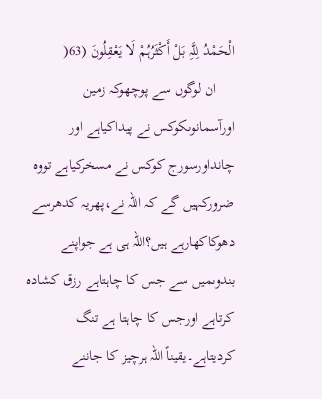الْحَمْدُ لِلَّہِ بَلْ أَکْثَرُہُمْ لَا یَعْقِلُونَ (63(
     ان لوگوں سے پوچھوکہ زمین اورآسمانوںکوکس نے پیداکیاہے اور چانداورسورج کوکس نے مسخرکیاہے تووہ ضرورکہیں گے کہ اللہ نے،پھریہ کدھرسے دھوکاکھارہے ہیں؟اللہ ہی ہے جواپنے بندوںمیں سے جس کا چاہتاہے رزق کشادہ کرتاہے اورجس کا چاہتا ہے تنگ کردیتاہے۔یقیناً اللہ ہرچیز کا جاننے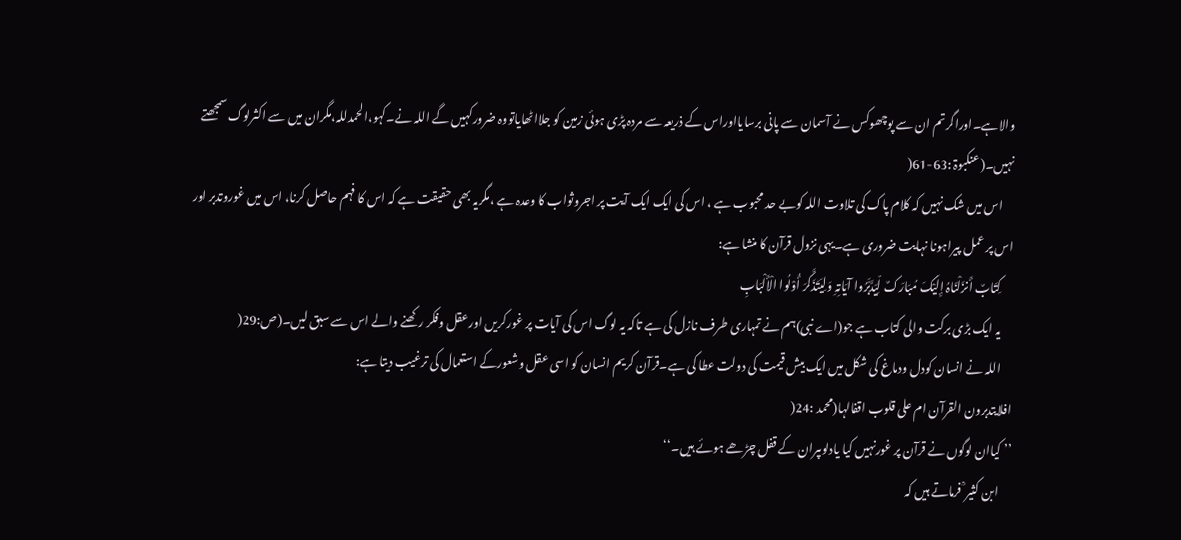والاہے۔اوراگرتم ان سے پوچھوکس نے آسمان سے پانی برسایااوراس کے ذریعہ سے مردہ پڑی ہوئی زمین کو جلااٹھایاتووہ ضرورکہیں گے اللہ نے۔کہو،الحمدللہ،مگران میں سے اکثرلوگ سمجھتے نہیں۔(عنکبوۃ :63-61(
     اس میں شک نہیں کہ کلام پاک کی تلاوت اللہ کوبے حد محبوب ہے ، اس کی ایک ایک آیت پر اجروثواب کا وعدہ ہے ،مگریہ بھی حقیقت ہے کہ اس کا فہم حاصل کرنا، اس میں غوروتدبر اور اس پر عمل پیراہونا نہایت ضروری ہے۔یہی نزول قرآن کا منشا ہے:
     کِتَابٌ أَنزَلْنَاہُ إِلَیْکَ مُبَارَکٌ لِّیَدَّبَّرُوا آیَاتِہِ وَلِیَتَذَکَّرَ أُوْلُوا الْأَلْبَابِ
     یہ ایک بڑی برکت والی کتاب ہے جو(اے نبی)ہم نے تمہاری طرف نازل کی ہے تاکہ یہ لوگ اس کی آیات پر غورکریں اورعقل وفکر رکھنے والے اس سے سبق لیں۔(ص:29(
     اللہ نے انسان کودل ودماغ کی شکل میں ایک بیش قیمت کی دولت عطا کی ہے۔قرآن کریم انسان کو اسی عقل وشعورکے استعمال کی ترغیب دیتا ہے:
افلایتدبرون القرآن ام علی قلوب اقفالہا(محمد :24(
’’ کیاان لوگوں نے قرآن پر غورنہیں کیا یادلوںپران کے قفل چڑھے ہوئے ہیں۔‘‘
     ابن کثیر ؒ فرماتے ہیں کہ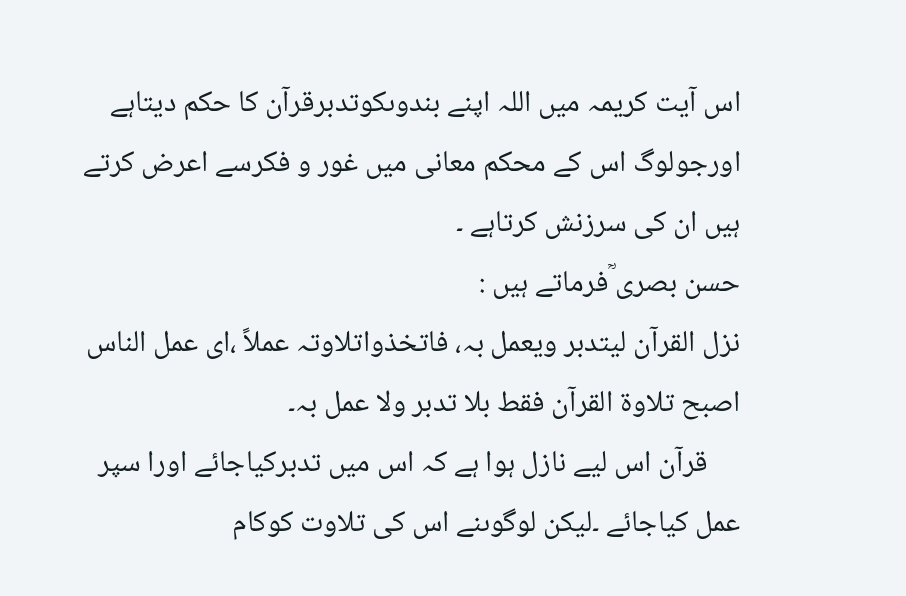اس آیت کریمہ میں اللہ اپنے بندوںکوتدبرقرآن کا حکم دیتاہے اورجولوگ اس کے محکم معانی میں غور و فکرسے اعرض کرتے ہیں ان کی سرزنش کرتاہے ۔
حسن بصری ؒفرماتے ہیں :
نزل القرآن لیتدبر ویعمل بہ، فاتخذواتلاوتہ عملاً ،ای عمل الناس اصبح تلاوۃ القرآن فقط بلا تدبر ولا عمل بہ۔
     قرآن اس لیے نازل ہوا ہے کہ اس میں تدبرکیاجائے اورا سپر عمل کیاجائے ۔لیکن لوگوںنے اس کی تلاوت کوکام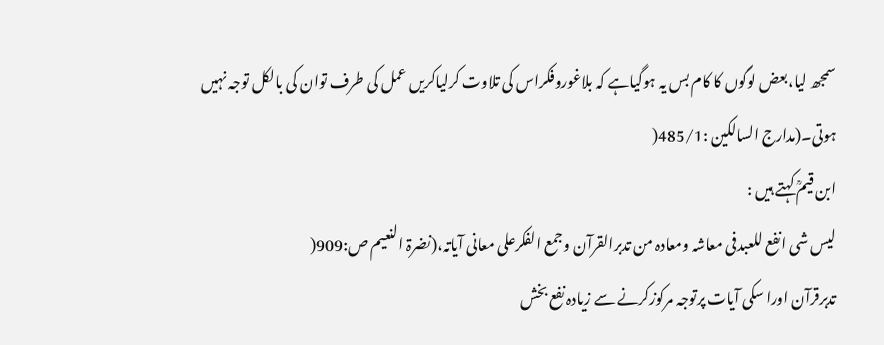سمجھ لیا،بعض لوگوں کا کام بس یہ ہوگیاہے کہ بلاغوروفکراس کی تلاوت کرلیاکریں عمل کی طرف توان کی بالکل توجہ نہیں ہوتی۔(مدارج السالکین :485/1(
ابن قیمؒ کہتے ہیں :
لیس شی انفع للعبدفی معاشہ ومعادہ من تدبرالقرآن وجمع الفکرعلی معانی آیاتہ،(نضرۃ النعیم ص:909(
تدبرقرآن اورا سکی آیات پرتوجہ مرکوزکرنے سے زیادہ نفع بخش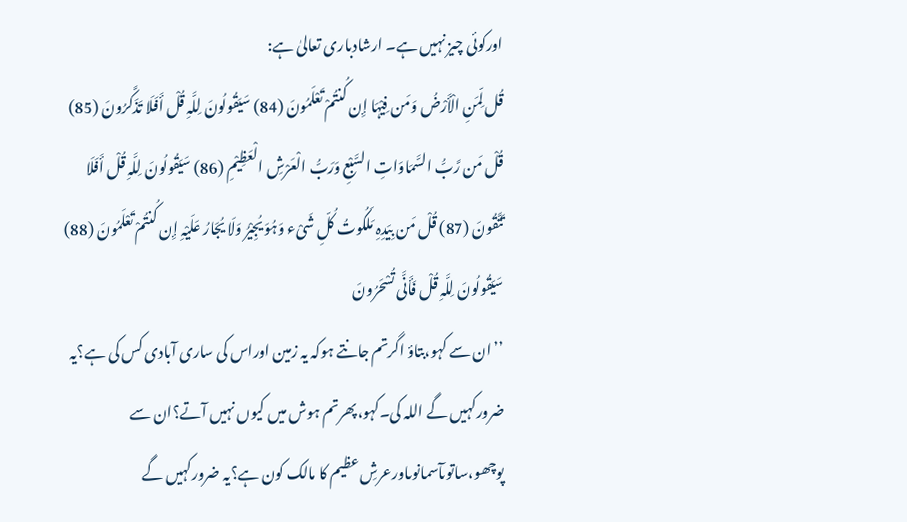اورکوئی چیز نہیں ہے۔ ارشادباری تعالیٰ ہے:
قُل لِّمَنِ الْأَرْضُ وَمَن فِیْہَا إِن کُنتُمْ تَعْلَمُونَ (84) سَیَقُولُونَ لِلَّہِ قُلْ أَفَلَا تَذَکَّرُونَ (85) قُلْ مَن رَّبُّ السَّمَاوَاتِ السَّبْعِ وَرَبُّ الْعَرْشِ الْعَظِیْمِ (86) سَیَقُولُونَ لِلَّہِ قُلْ أَفَلَا تَتَّقُونَ (87) قُلْ مَن بِیَدِہِ مَلَکُوتُ کُلِّ شَیْء وَہُوَ یُجِیْرُ وَلَا یُجَارُ عَلَیْہِ إِن کُنتُمْ تَعْلَمُونَ (88) سَیَقُولُونَ لِلَّہِ قُلْ فَأَنَّی تُسْحَرُونَ
’’ان سے کہو،بتاؤ اگرتم جانتے ہوکہ یہ زمین اوراس کی ساری آبادی کس کی ہے؟یہ ضرورکہیں گے اللہ کی۔کہو،پھرتم ہوش میں کیوں نہیں آتے؟ان سے پوچھو،ساتوںآسمانوںاورعرشِ عظیم کا مالک کون ہے؟یہ ضرورکہیں گے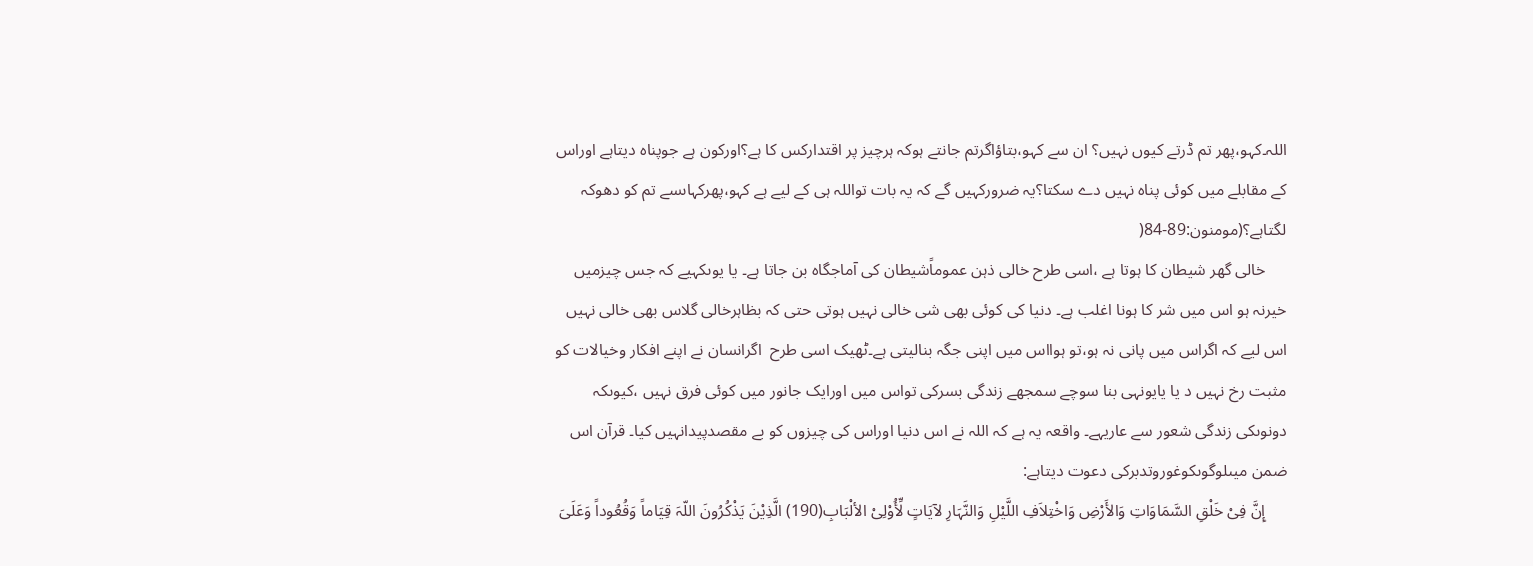اللہ۔کہو،پھر تم ڈرتے کیوں نہیں؟ ان سے کہو،بتاؤاگرتم جانتے ہوکہ ہرچیز پر اقتدارکس کا ہے؟اورکون ہے جوپناہ دیتاہے اوراس کے مقابلے میں کوئی پناہ نہیں دے سکتا؟یہ ضرورکہیں گے کہ یہ بات تواللہ ہی کے لیے ہے کہو،پھرکہاںسے تم کو دھوکہ لگتاہے؟(مومنون:89-84(
     خالی گھر شیطان کا ہوتا ہے ،اسی طرح خالی ذہن عموماًشیطان کی آماجگاہ بن جاتا ہے۔ یا یوںکہیے کہ جس چیزمیں خیرنہ ہو اس میں شر کا ہونا اغلب ہے۔ دنیا کی کوئی بھی شی خالی نہیں ہوتی حتی کہ بظاہرخالی گلاس بھی خالی نہیں اس لیے کہ اگراس میں پانی نہ ہو،تو ہوااس میں اپنی جگہ بنالیتی ہے۔ٹھیک اسی طرح  اگرانسان نے اپنے افکار وخیالات کو مثبت رخ نہیں د یا یایونہی بنا سوچے سمجھے زندگی بسرکی تواس میں اورایک جانور میں کوئی فرق نہیں ،کیوںکہ دونوںکی زندگی شعور سے عاریہے۔ واقعہ یہ ہے کہ اللہ نے اس دنیا اوراس کی چیزوں کو بے مقصدپیدانہیں کیا۔ قرآن اس ضمن میںلوگوںکوغوروتدبرکی دعوت دیتاہے:
     إِنَّ فِیْ خَلْقِ السَّمَاوَاتِ وَالأَرْضِ وَاخْتِلاَفِ اللَّیْلِ وَالنَّہَارِ لآیَاتٍ لِّأُوْلِیْ الألْبَابِ(190) الَّذِیْنَ یَذْکُرُونَ اللّہَ قِیَاماً وَقُعُوداً وَعَلَیَ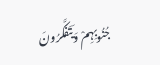جُنُوبِہِمْ وَیَتَفَکَّرُونَ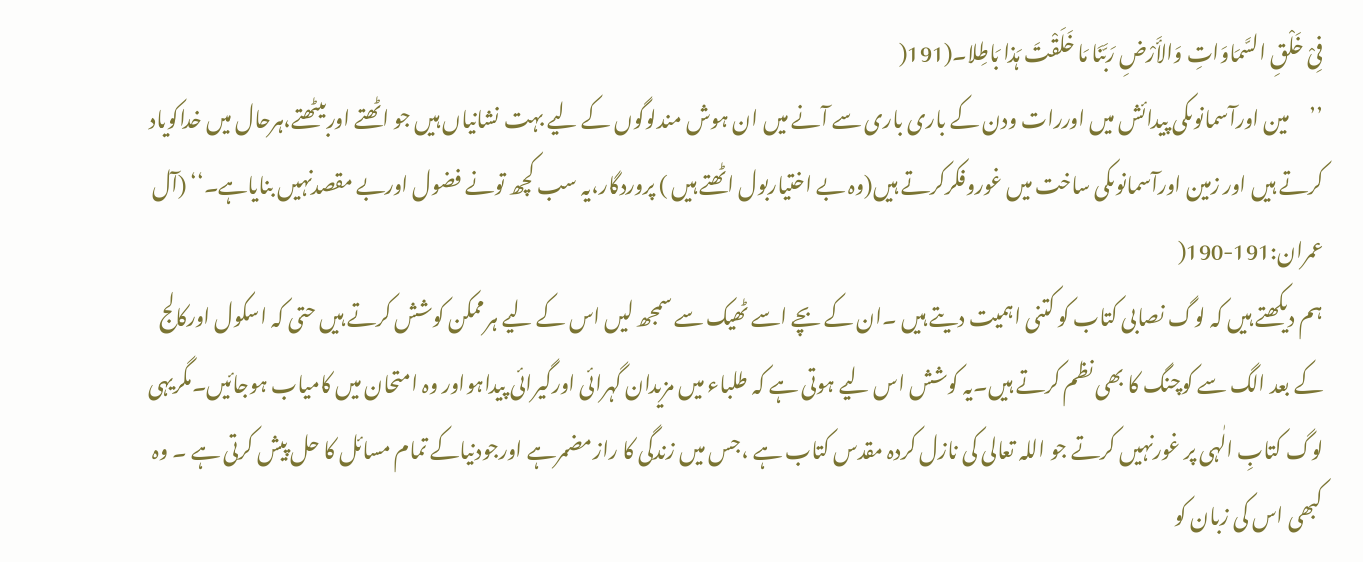فِیْ خَلْقِ السَّمَاوَاتِ وَالأَرْضِ رَبَّنَا مَا خَلَقْتَ ہَذا بَاطِلا۔(191(
’’     مین اورآسمانوںکی پیدائش میں اوررات ودن کے باری باری سے آنے میں ان ہوش مندلوگوں کے لیے بہت نشانیاں ہیں جو اٹھتے اوربیٹھتے،ہرحال میں خداکویاد کرتے ہیں اور زمین اورآسمانوںکی ساخت میں غوروفکرکرتے ہیں(وہ بے اختیاربول اٹھتے ہیں ) پروردگار،یہ سب کچھ تونے فضول اوربے مقصدنہیں بنایاہے۔‘‘ (آل عمران:191-190(
ہم دیکھتے ہیں کہ لوگ نصابی کتاب کو کتنی اہمیت دیتے ہیں ۔ان کے بچے اسے ٹھیک سے سمجھ لیں اس کے لیے ہرممکن کوشش کرتے ہیں حتی کہ اسکول اورکالج کے بعد الگ سے کوچنگ کا بھی نظم کرتے ہیں۔یہ کوشش اس لیے ہوتی ہے کہ طلباء میں مزیدان گہرائی اورگیرائی پیداہواور وہ امتحان میں کامیاب ہوجائیں۔مگریہی لوگ کتابِ الٰہی پر غورنہیں کرتے جو اللہ تعالی کی نازل کردہ مقدس کتاب ہے ،جس میں زندگی کا رازمضمرہے اورجودنیاکے تمام مسائل کا حل پیش کرتی ہے ۔ وہ کبھی اس کی زبان کو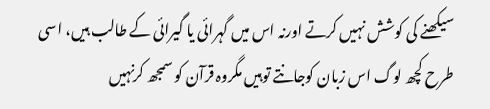سیکھنے کی کوشش نہیں کرتے اورنہ اس میں گہرائی یا گیرائی کے طالب ہیں، اسی طرح کچھ لوگ اس زبان کوجانتے توہیں مگروہ قرآن کو سمجھ کرنہیں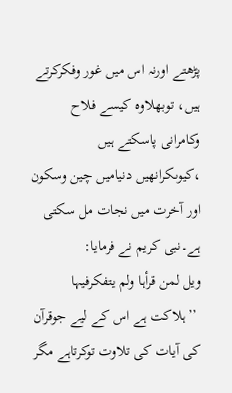پڑھتے اورنہ اس میں غور وفکرکرتے ہیں، توبھلاوہ کیسے فلاح وکامرانی پاسکتے ہیں ،کیوںکرانھیں دنیامیں چین وسکون اور آخرت میں نجات مل سکتی ہے۔نبی کریم نے فرمایا:
ویل لمن قرأہا ولم یتفکرفیہا
 ’’ہلاکت ہے اس کے لیے جوقرآن کی آیات کی تلاوت توکرتاہے مگر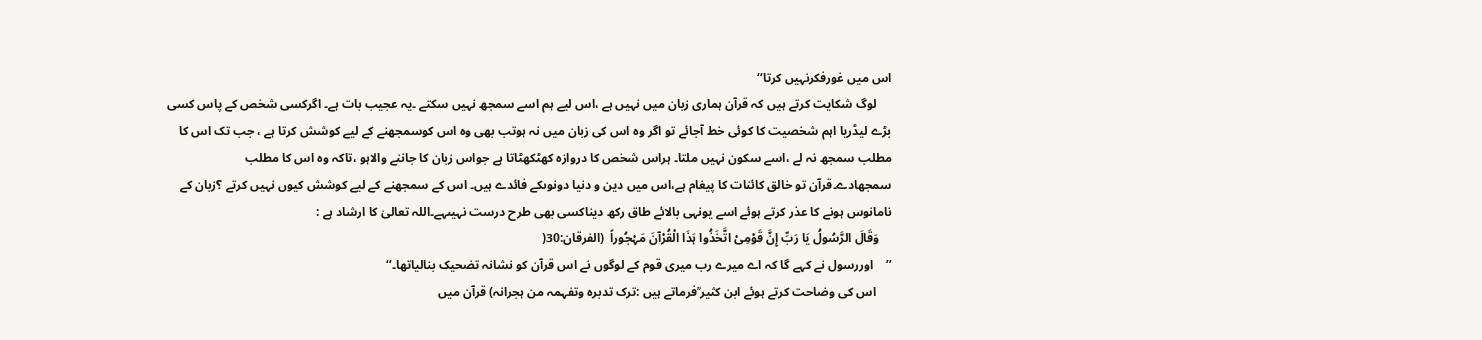اس میں غورفکرنہیں کرتا‘‘
     لوگ شکایت کرتے ہیں کہ قرآن ہماری زبان میں نہیں ہے ،اس لیے ہم اسے سمجھ نہیں سکتے ۔یہ عجیب بات ہے۔ اگرکسی شخص کے پاس کسی بڑے لیڈریا اہم شخصیت کا کوئی خط آجائے تو اگر وہ اس کی زبان میں نہ ہوتب بھی وہ اس کوسمجھنے کے لیے کوشش کرتا ہے ، جب تک اس کا مطلب سمجھ نہ لے ،اسے سکون نہیں ملتا۔ ہراس شخص کا دروازہ کھٹکھٹاتا ہے جواس زبان کا جاننے والاہو ،تاکہ وہ اس کا مطلب سمجھادے۔قرآن تو خالق کائنات کا پیغام ہے،اس میں دین و دنیا دونوںکے فائدے ہیں۔ اس کے سمجھنے کے لیے کوشش کیوں نہیں کرتے ؟زبان کے نامانوس ہونے کا عذر کرتے ہوئے اسے یونہی بالائے طاق رکھ دیناکسی بھی طرح درست نہیںہے۔اللہ تعالیٰ کا ارشاد ہے :
    وَقَالَ الرَّسُولُ یَا رَبِّ إِنَّ قَوْمِیْ اتَّخَذُوا ہَذَا الْقُرْآنَ مَہْجُوراً  (الفرقان:30(
’’    اوررسول نے کہے گا کہ اے میرے رب میری قوم کے لوگوں نے اس قرآن کو نشانہ تضحیک بنالیاتھا۔‘‘
     اس کی وضاحت کرتے ہوئے ابن کثیر ؒفرماتے ہیں :ترک تدبرہ وتفہمہ من ہجرانہ) قرآن میں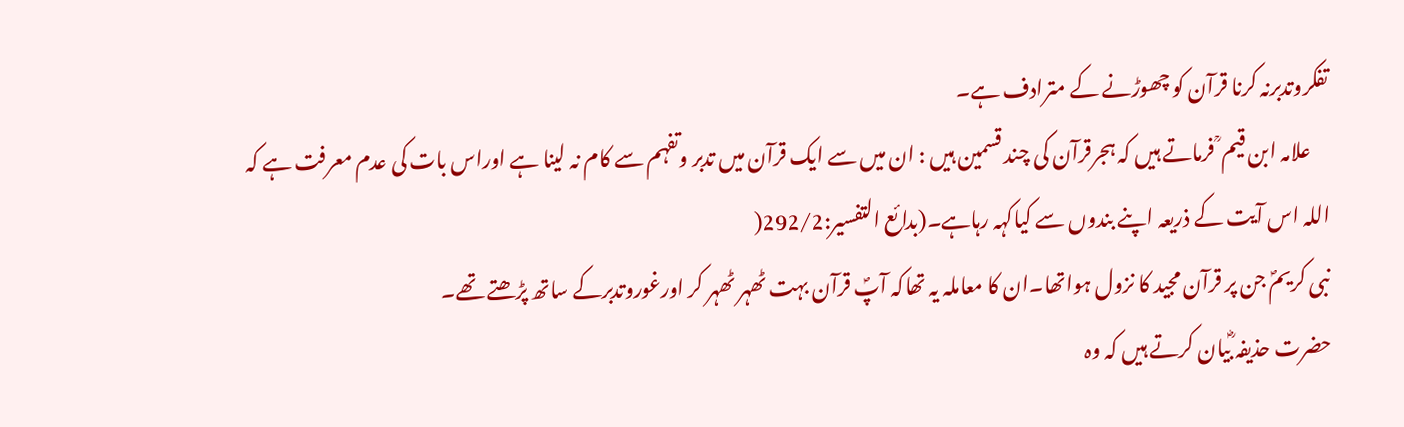تفکروتدبرنہ کرنا قرآن کو چھوڑنے کے مترادف ہے۔
     علامہ ابن قیم ؒ فرماتے ہیں کہ ہجرقرآن کی چند قسمین ہیں : ان میں سے ایک قرآن میں تدبر وتفہم سے کام نہ لینا ہے اوراس بات کی عدم معرفت ہے کہ  اللہ اس آیت کے ذریعہ اپنے بندوں سے کیاکہہ رہاہے۔(بدائع التفسیر:292/2(
نبی کریمؐ جن پر قرآن مجید کا نزول ہواتھا۔ان کا معاملہ یہ تھاکہ آپؐ قرآن بہت ٹھہر ٹھہر کر اورغوروتدبرکے ساتھ پڑھتے تھے۔
حضرت حذیفہ ؓبیان کرتے ہیں کہ وہ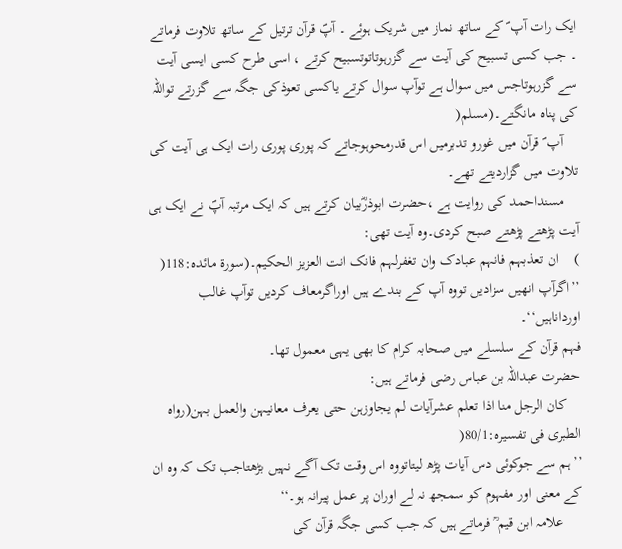ایک رات آپ ؐ کے ساتھ نماز میں شریک ہوئے ۔ آپؐ قرآن ترتیل کے ساتھ تلاوت فرماتے ۔ جب کسی تسبیح کی آیت سے گزرہوتاتوتسبیح کرتے ، اسی طرح کسی ایسی آیت سے گزرہوتاجس میں سوال ہے توآپ سوال کرتے یاکسی تعوذکی جگہ سے گزرتے تواللہ کی پناہ مانگتے۔(مسلم(
    آپ ؐ قرآن میں غورو تدبرمیں اس قدرمحوہوجاتے کہ پوری پوری رات ایک ہی آیت کی تلاوت میں گزاردیتے تھے۔
    مسنداحمد کی روایت ہے ،حضرت ابوذرؓبیان کرتے ہیں کہ ایک مرتبہ آپؐ نے ایک ہی آیت پڑھتے پڑھتے صبح کردی۔وہ آیت تھی:
)    ان تعذبہم فانہم عبادک وان تغفرلہم فانک انت العزیز الحکیم۔(سورۃ مائدہ:118(
’’اگرآپ انھیں سزادیں تووہ آپ کے بندے ہیں اوراگرمعاف کردیں توآپ غالب اورداناہیں‘‘۔
فہم قرآن کے سلسلے میں صحابہ کرام کا بھی یہی معمول تھا۔
حضرت عبداللہ بن عباس رضی فرماتے ہیں:
    کان الرجل منا اذا تعلم عشرآیات لم یجاوزہن حتی یعرف معانیہن والعمل بہن(رواہ الطبری فی تفسیرہ:80/1(
’’ ہم سے جوکوئی دس آیات پڑھ لیتاتووہ اس وقت تک آگے نہیں بڑھتاجب تک کہ وہ ان کے معنی اور مفہوم کو سمجھ نہ لے اوران پر عمل پیرانہ ہو۔‘‘
     علامہ ابن قیم ؒ فرماتے ہیں کہ جب کسی جگہ قرآن کی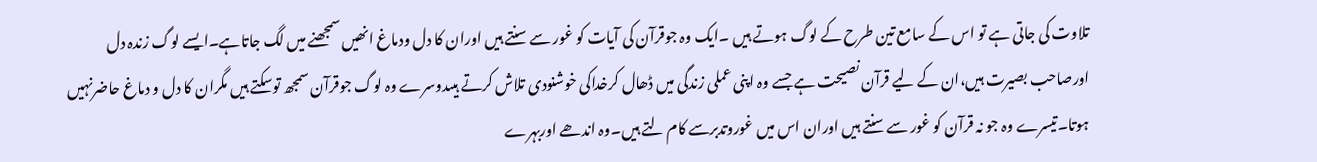تلاوت کی جاتی ہے تو اس کے سامع تین طرح کے لوگ ہوتے ہیں ۔ایک وہ جوقرآن کی آیات کو غور سے سنتے ہیں اوران کا دل ودماغ انھیں سمجھنے میں لگ جاتاہے۔ایسے لوگ زندہ دل اورصاحب بصیرت ہیں،ان کے لیے قرآن نصیحت ہے جسے وہ اپنی عملی زندگی میں ڈھال کرخداکی خوشنودی تلاش کرتے ہیںدوسرے وہ لوگ جوقرآن سمجھ توسکتے ہیں مگران کا دل و دماغ حاضرنہیں ہوتا۔تیسرے وہ جو نہ قرآن کو غور سے سنتے ہیں اوران اس میں غوروتدبرسے کام لتے ہیں۔وہ اندھے اوربہرے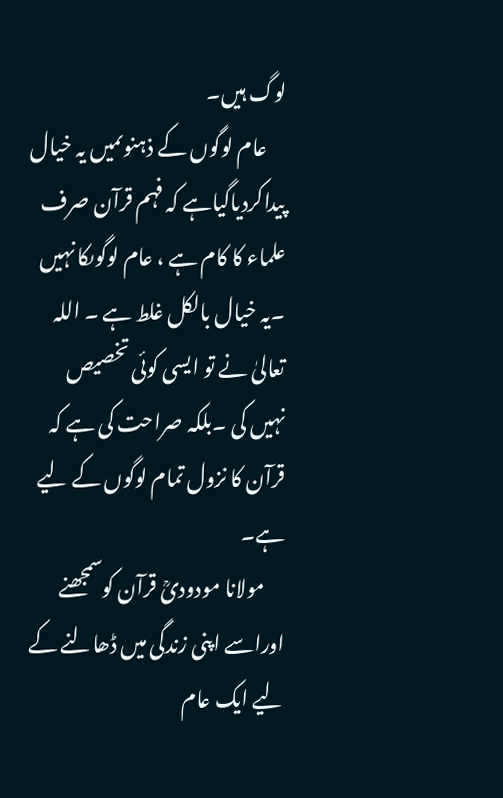لوگ ہیں۔
     عام لوگوں کے ذہنوںمیں یہ خیال پیداکردیاگیاہے کہ فہم قرآن صرف علماء کا کام ہے ، عام لوگوںکا نہیں ۔یہ خیال بالکل غلط ہے ۔ اللہ تعالیٰ نے تو ایسی کوئی تخصیص  نہیں کی ۔بلکہ صراحت کی ہے کہ قرآن کا نزول تمام لوگوں کے لیے ہے۔
     مولانا مودودیؒ قرآن کوسمجھنے اوراسے اپنی زندگی میں ڈھالنے کے لیے ایک عام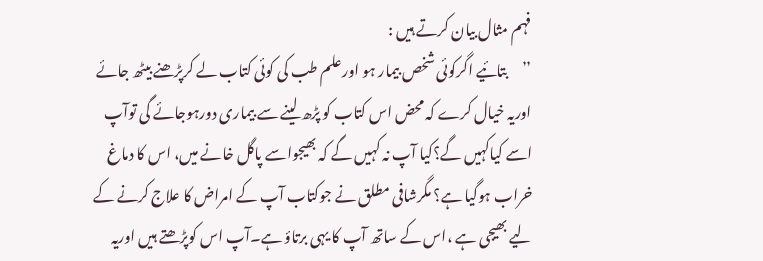فہم مثال بیان کرتے ہیں :
’’     بتائیے اگرکوئی شخص بیمار ہو اورعلم طب کی کوئی کتاب لے کرپڑھنے بیٹھ جائے اوریہ خیال کرے کہ محض اس کتاب کو پڑھ لینے سے بیماری دورہوجائے گی توآپ اسے کیاکہیں گے؟کیا آپ نہ کہیں گے کہ بھیجواسے پاگل خانے میں، اس کا دماغ خراب ہوگیا ہے؟ مگرشافی مطلق نے جوکتاب آپ کے امراض کا علاج کرنے کے لیے بھیجی ہے ،اس کے ساتھ آپ کا یہی برتاؤ ہے۔آپ اس کوپڑھتے ہیں اوریہ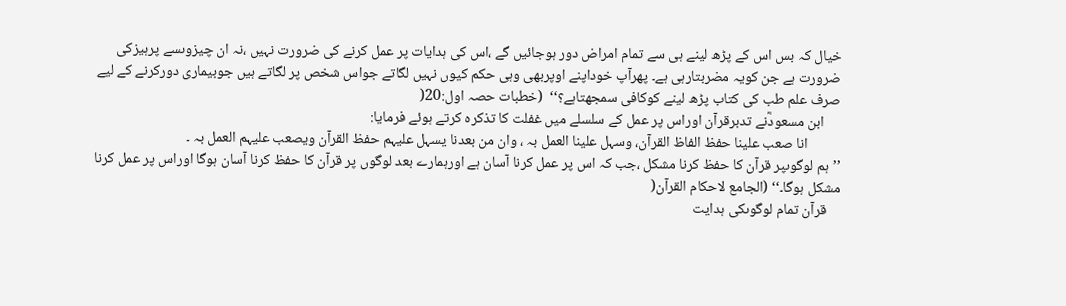خیال کہ بس اس کے پڑھ لینے ہی سے تمام امراض دور ہوجائیں گے ،اس کی ہدایات پر عمل کرنے کی ضرورت نہیں ،نہ ان چیزوںسے پرہیزکی ضرورت ہے جن کویہ مضربتارہی ہے۔ پھرآپ خوداپنے اوپربھی وہی حکم کیوں نہیں لگاتے جواس شخص پر لگاتے ہیں جوبیماری دورکرنے کے لیے صرف علم طب کی کتاب پڑھ لینے کوکافی سمجھتاہے؟‘‘  (خطبات حصہ اول:20(
     ابن مسعودؓنے تدبرقرآن اوراس پر عمل کے سلسلے میں غفلت کا تذکرہ کرتے ہوئے فرمایا:
          انا صعب علینا حفظ الفاظ القرآن، وسہل علینا العمل بہ ، وان من بعدنا یسہل علیہم حفظ القرآن ویصعب علیہم العمل بہ ۔
’’ہم لوگوںپر قرآن کا حفظ کرنا مشکل ،جب کہ اس پر عمل کرنا آسان ہے اورہمارے بعد لوگوں پر قرآن کا حفظ کرنا آسان ہوگا اوراس پر عمل کرنا مشکل ہوگا۔‘‘ (الجامع لاحکام القرآن(
    قرآن تمام لوگوںکی ہدایت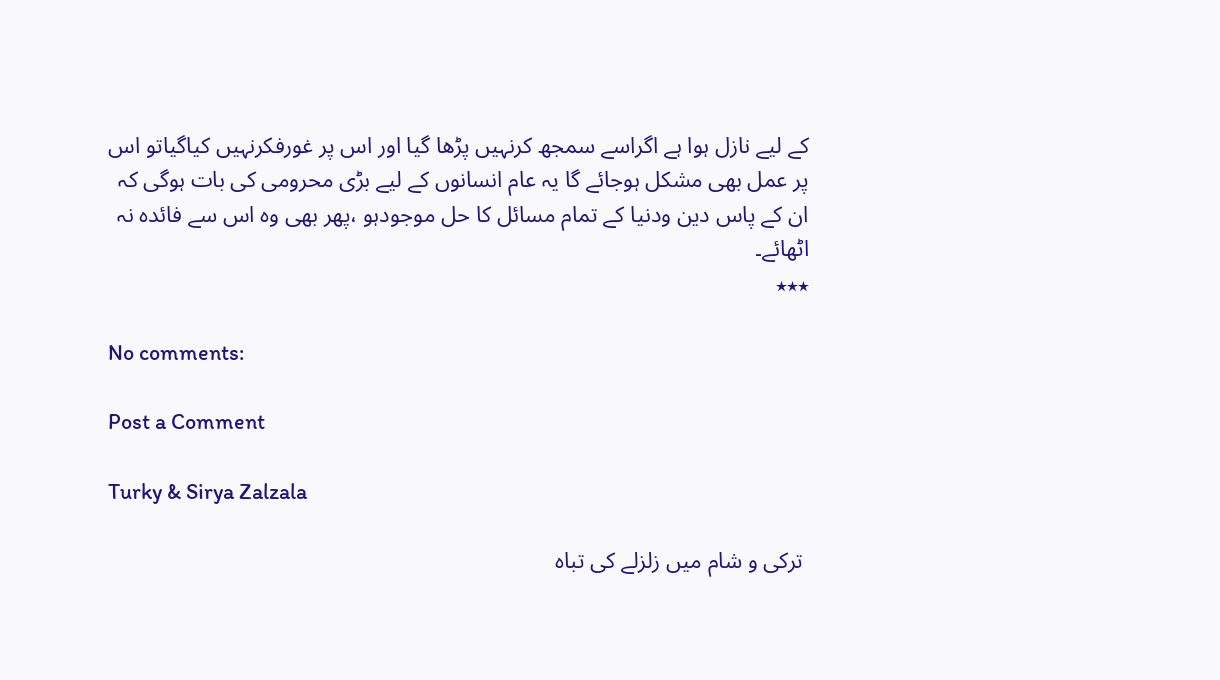کے لیے نازل ہوا ہے اگراسے سمجھ کرنہیں پڑھا گیا اور اس پر غورفکرنہیں کیاگیاتو اس پر عمل بھی مشکل ہوجائے گا یہ عام انسانوں کے لیے بڑی محرومی کی بات ہوگی کہ ان کے پاس دین ودنیا کے تمام مسائل کا حل موجودہو ،پھر بھی وہ اس سے فائدہ نہ اٹھائے۔
٭٭٭

No comments:

Post a Comment

Turky & Sirya Zalzala

 ترکی و شام میں زلزلے کی تباہ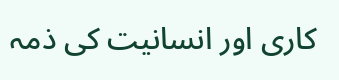کاری اور انسانیت کی ذمہ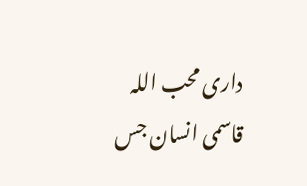داری محب اللہ قاسمی انسان جس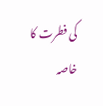کی فطرت کا خاصہ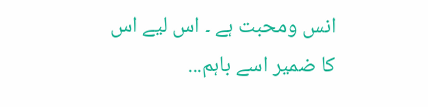انس ومحبت ہے ۔ اس لیے اس کا ضمیر اسے باہم...